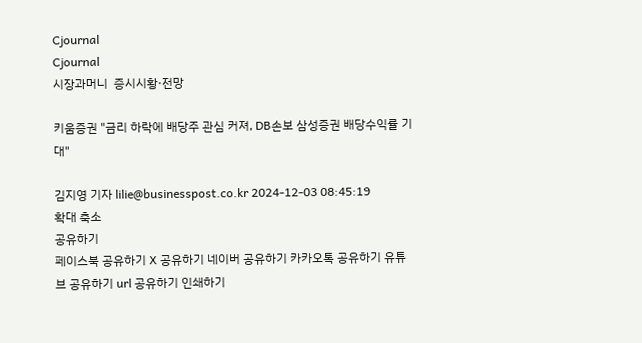Cjournal
Cjournal
시장과머니  증시시황·전망

키움증권 "금리 하락에 배당주 관심 커져, DB손보 삼성증권 배당수익률 기대"

김지영 기자 lilie@businesspost.co.kr 2024-12-03 08:45:19
확대 축소
공유하기
페이스북 공유하기 X 공유하기 네이버 공유하기 카카오톡 공유하기 유튜브 공유하기 url 공유하기 인쇄하기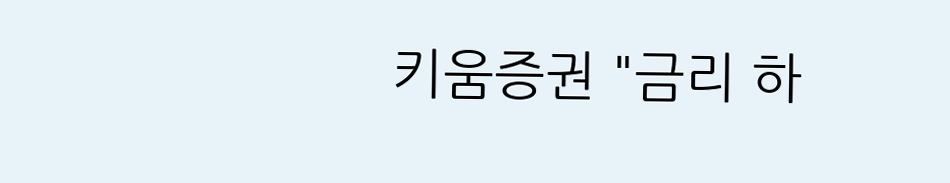키움증권 "금리 하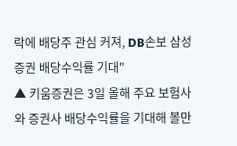락에 배당주 관심 커져, DB손보 삼성증권 배당수익률 기대"
▲ 키움증권은 3일 올해 주요 보험사와 증권사 배당수익률을 기대해 볼만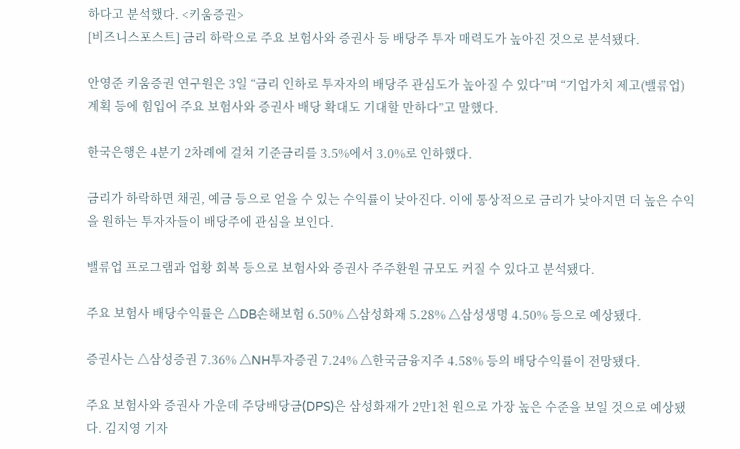하다고 분석했다. <키움증권>
[비즈니스포스트] 금리 하락으로 주요 보험사와 증권사 등 배당주 투자 매력도가 높아진 것으로 분석됐다.

안영준 키움증권 연구원은 3일 “금리 인하로 투자자의 배당주 관심도가 높아질 수 있다”며 “기업가치 제고(밸류업) 계획 등에 힘입어 주요 보험사와 증권사 배당 확대도 기대할 만하다”고 말했다.

한국은행은 4분기 2차례에 걸쳐 기준금리를 3.5%에서 3.0%로 인하했다.

금리가 하락하면 채권, 예금 등으로 얻을 수 있는 수익률이 낮아진다. 이에 통상적으로 금리가 낮아지면 더 높은 수익을 원하는 투자자들이 배당주에 관심을 보인다.

밸류업 프로그램과 업황 회복 등으로 보험사와 증권사 주주환원 규모도 커질 수 있다고 분석됐다.

주요 보험사 배당수익률은 △DB손해보험 6.50% △삼성화재 5.28% △삼성생명 4.50% 등으로 예상됐다.

증권사는 △삼성증권 7.36% △NH투자증권 7.24% △한국금융지주 4.58% 등의 배당수익률이 전망됐다.

주요 보험사와 증권사 가운데 주당배당금(DPS)은 삼성화재가 2만1천 원으로 가장 높은 수준을 보일 것으로 예상됐다. 김지영 기자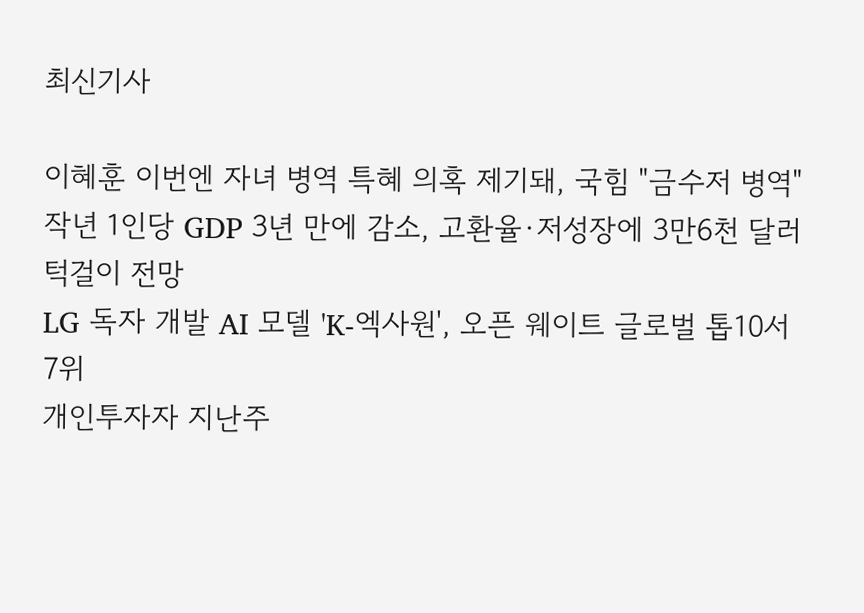최신기사

이혜훈 이번엔 자녀 병역 특혜 의혹 제기돼, 국힘 "금수저 병역"
작년 1인당 GDP 3년 만에 감소, 고환율·저성장에 3만6천 달러 턱걸이 전망
LG 독자 개발 AI 모델 'K-엑사원', 오픈 웨이트 글로벌 톱10서 7위
개인투자자 지난주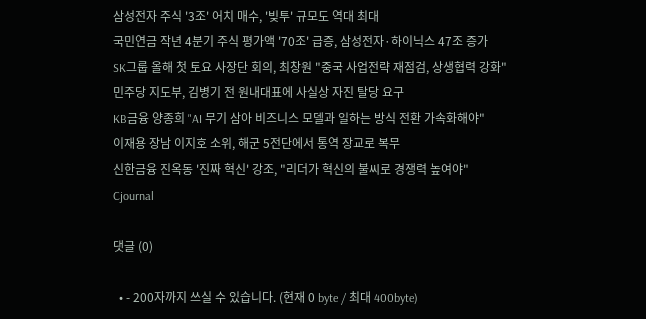삼성전자 주식 '3조' 어치 매수, '빚투' 규모도 역대 최대
국민연금 작년 4분기 주식 평가액 '70조' 급증, 삼성전자·하이닉스 47조 증가
SK그룹 올해 첫 토요 사장단 회의, 최창원 "중국 사업전략 재점검, 상생협력 강화"
민주당 지도부, 김병기 전 원내대표에 사실상 자진 탈당 요구
KB금융 양종희 "AI 무기 삼아 비즈니스 모델과 일하는 방식 전환 가속화해야"
이재용 장남 이지호 소위, 해군 5전단에서 통역 장교로 복무
신한금융 진옥동 '진짜 혁신' 강조, "리더가 혁신의 불씨로 경쟁력 높여야"
Cjournal

댓글 (0)

  • - 200자까지 쓰실 수 있습니다. (현재 0 byte / 최대 400byte)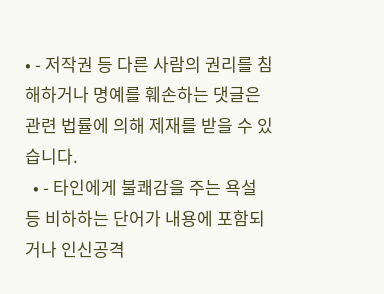• - 저작권 등 다른 사람의 권리를 침해하거나 명예를 훼손하는 댓글은 관련 법률에 의해 제재를 받을 수 있습니다.
  • - 타인에게 불쾌감을 주는 욕설 등 비하하는 단어가 내용에 포함되거나 인신공격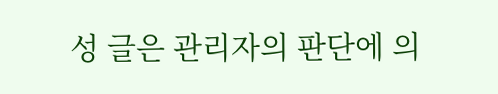성 글은 관리자의 판단에 의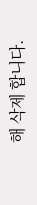해 삭제 합니다.